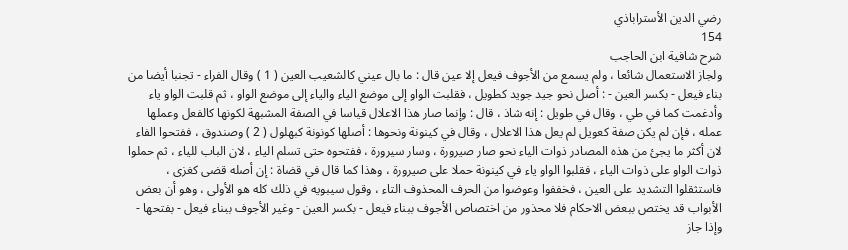رضي الدين الأستراباذي
154
شرح شافية ابن الحاجب
ولجاز الاستعمال شائعا ، ولم يسمع من الأجوف فيعل إلا عين قال : ما بال عيني كالشعيب العين ( 1 ) وقال الفراء - تجنبا أيضا من بناء فيعل - بكسر العين - : أصل نحو جيد جويد كطويل ، فقلبت الواو إلى موضع الياء والياء إلى موضع الواو ، ثم قلبت الواو ياء وأدغمت كما في طي ، وقال في طويل : إنه شاذ ، قال : وإنما صار هذا الاعلال قياسا في الصفة المشبهة لكونها كالفعل وعملها عمله ، فإن لم يكن صفة كعويل لم يعل هذا الاعلال ، وقال في كينونة ونحوها : أصلها كونونة كبهلول ( 2 ) وصندوق ، ففتحوا الفاء لان أكثر ما يجئ من هذه المصادر ذوات الياء نحو صار صيرورة ، وسار سيرورة ، ففتحوه حتى تسلم الياء ، لان الباب للياء ، ثم حملوا ذوات الواو على ذوات الياء ، فقلبوا الواو ياء في كينونة حملا على صيرورة ، وهذا كما قال في قضاة : إن أصله قضى كغزى ، فاستثقلوا التشديد على العين ، فخففوا وعوضوا من الحرف المحذوف التاء ، وقول سيبويه في ذلك كله هو الأولى ، وهو أن بعض الأبواب قد يختص ببعض الاحكام فلا محذور من اختصاص الأجوف ببناء فيعل - بكسر العين - وغير الأجوف ببناء فيعل - بفتحها - وإذا جاز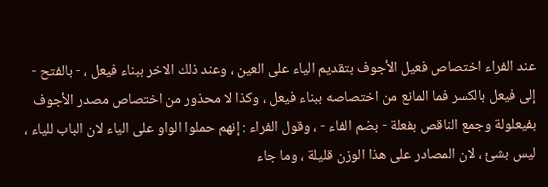عند الفراء اختصاص فعيل الأجوف بتقديم الياء على العين ، وعند ذلك الاخر ببناء فيعل ، - بالفتح - إلى فيعل بالكسر فما المانع من اختصاصه ببناء فيعل ، وكذا لا محذور من اختصاص مصدر الأجوف بفيعلولة وجمع الناقص بفعلة - بضم الفاء - ، وقول الفراء : إنهم حملوا الواو على الياء لان الباب للياء ، ليس بشئ ، لان المصادر على هذا الوزن قليلة ، وما جاء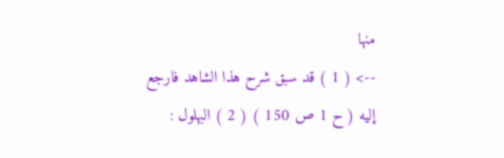منها
--> ( 1 ) قد سبق شرح هذا الشاهد فارجع إليه ( ح 1 ص 150 ) ( 2 ) البهلول :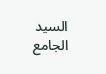السيد الجامع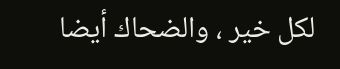لكل خير ، والضحاك أيضا